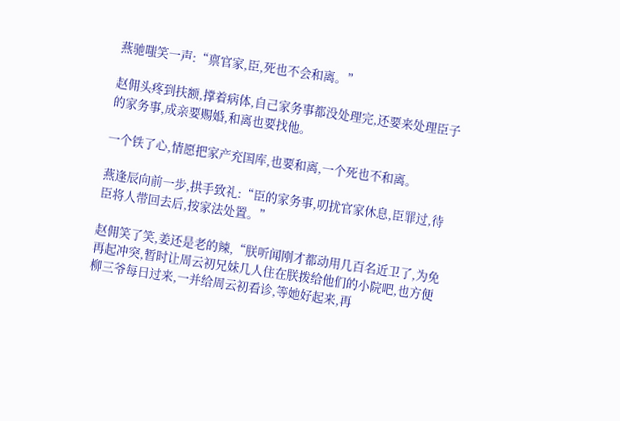燕驰嗤笑一声:“禀官家,臣,死也不会和离。”

赵佣头疼到扶额,撑着病体,自己家务事都没处理完,还要来处理臣子的家务事,成亲要赐婚,和离也要找他。

一个铁了心,情愿把家产充国库,也要和离,一个死也不和离。

燕逢辰向前一步,拱手致礼:“臣的家务事,叨扰官家休息,臣罪过,待臣将人带回去后,按家法处置。”

赵佣笑了笑,姜还是老的辣,“朕听闻刚才都动用几百名近卫了,为免再起冲突,暂时让周云初兄妹几人住在朕拨给他们的小院吧,也方便柳三爷每日过来,一并给周云初看诊,等她好起来,再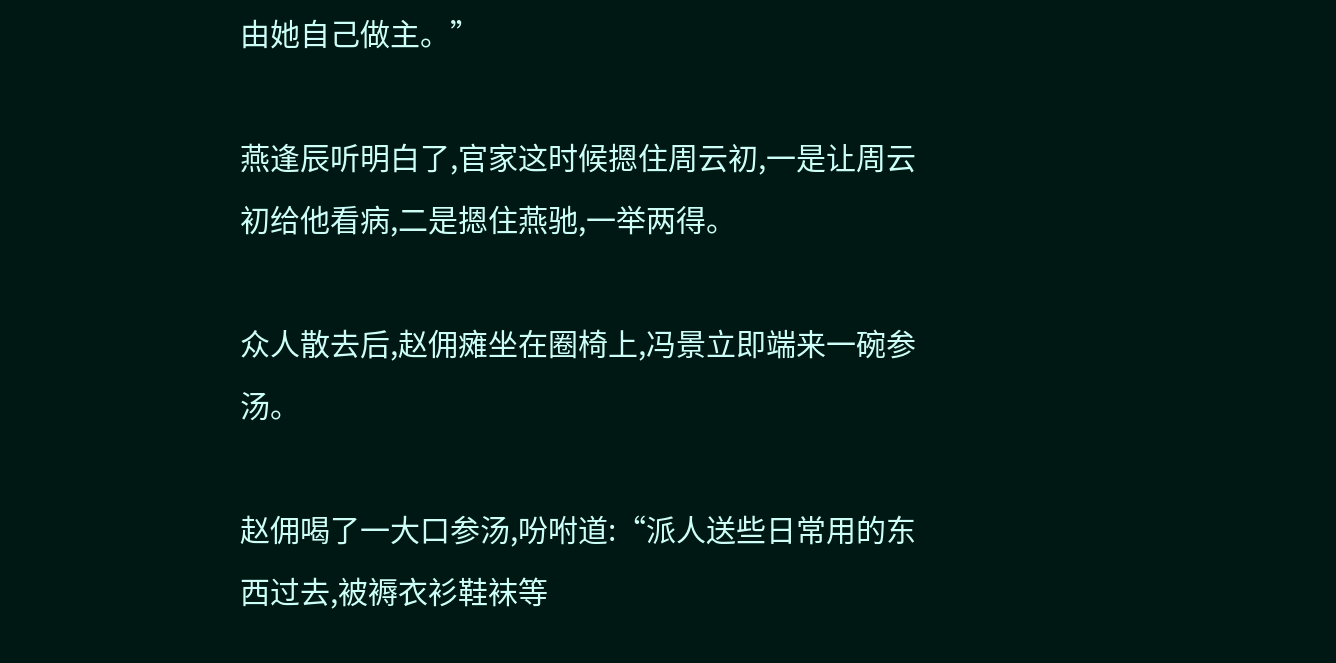由她自己做主。”

燕逢辰听明白了,官家这时候摁住周云初,一是让周云初给他看病,二是摁住燕驰,一举两得。

众人散去后,赵佣瘫坐在圈椅上,冯景立即端来一碗参汤。

赵佣喝了一大口参汤,吩咐道:“派人送些日常用的东西过去,被褥衣衫鞋袜等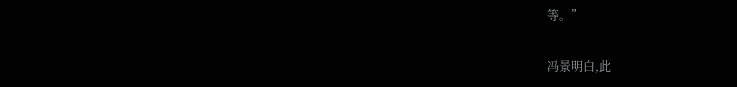等。”

冯景明白,此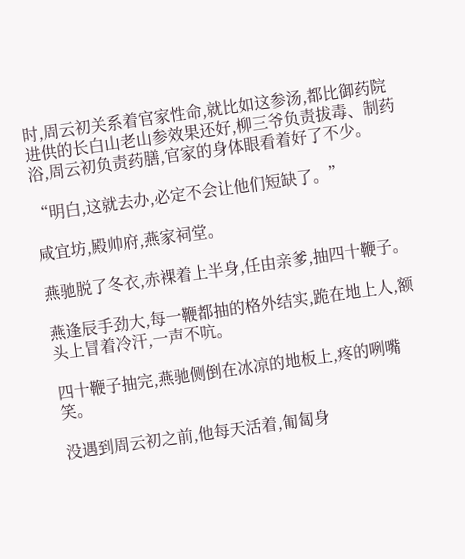时,周云初关系着官家性命,就比如这参汤,都比御药院进供的长白山老山参效果还好,柳三爷负责拔毒、制药浴,周云初负责药膳,官家的身体眼看着好了不少。

“明白,这就去办,必定不会让他们短缺了。”

咸宜坊,殿帅府,燕家祠堂。

燕驰脱了冬衣,赤裸着上半身,任由亲爹,抽四十鞭子。

燕逢辰手劲大,每一鞭都抽的格外结实,跪在地上人,额头上冒着冷汗,一声不吭。

四十鞭子抽完,燕驰侧倒在冰凉的地板上,疼的咧嘴笑。

没遇到周云初之前,他每天活着,匍匐身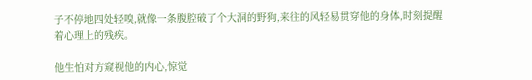子不停地四处轻嗅,就像一条腹腔破了个大洞的野狗,来往的风轻易贯穿他的身体,时刻提醒着心理上的残疾。

他生怕对方窥视他的内心,惊觉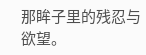那眸子里的残忍与欲望。